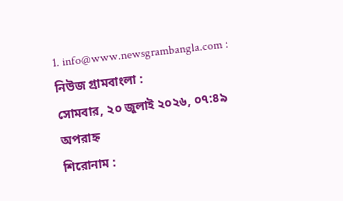1. info@www.newsgrambangla.com : নিউজ গ্রামবাংলা :
সোমবার, ২০ জুলাই ২০২৬, ০৭:৪৯ অপরাহ্ন
শিরোনাম :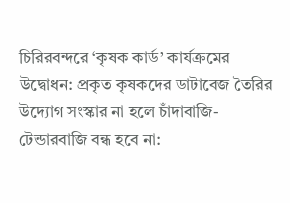চিরিরবন্দরে ‘কৃষক কার্ড’ কার্যক্রমের উদ্বোধন: প্রকৃত কৃষকদের ডাটাবেজ তৈরির উদ্যোগ সংস্কার না হলে চাঁদাবাজি-টেন্ডারবাজি বন্ধ হবে না: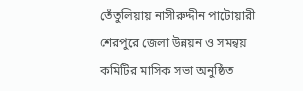তেঁতুলিয়ায় নাসীরুদ্দীন পাটোয়ারী শেরপুরে জেলা উন্নয়ন ও সমন্বয় কমিটির মাসিক সভা অনুষ্ঠিত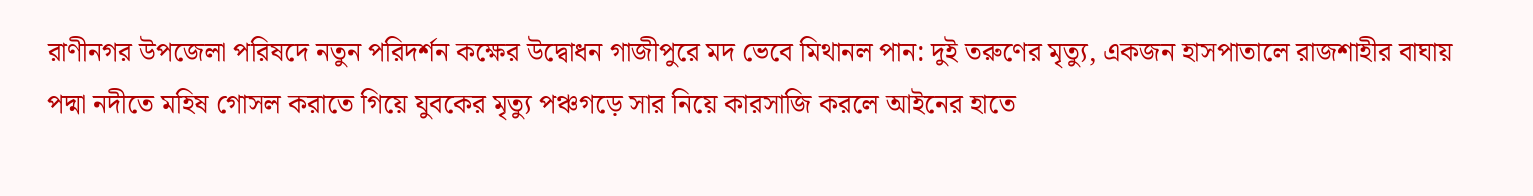রাণীনগর উপজেলা পরিষদে নতুন পরিদর্শন কক্ষের উদ্বোধন গাজীপুরে মদ ভেবে মিথানল পান: দুই তরুণের মৃত্যু, একজন হাসপাতালে রাজশাহীর বাঘায় পদ্মা নদীতে মহিষ গোসল করাতে গিয়ে যুবকের মৃত্যু পঞ্চগড়ে সার নিয়ে কারসাজি করলে আইনের হাতে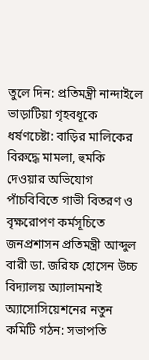তুলে দিন: প্রতিমন্ত্রী নান্দাইলে ভাড়াটিয়া গৃহবধূকে ধর্ষণচেষ্টা: বাড়ির মালিকের বিরুদ্ধে মামলা, হুমকি দেওয়ার অভিযোগ পাঁচবিবিতে গাভী বিতরণ ও বৃক্ষরোপণ কর্মসূচিতে জনপ্রশাসন প্রতিমন্ত্রী আব্দুল বারী ডা. জরিফ হোসেন উচ্চ বিদ্যালয় অ্যালামনাই অ্যাসোসিয়েশনের নতুন কমিটি গঠন: সভাপতি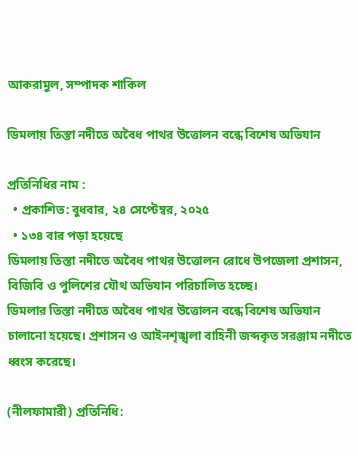আকরামুল, সম্পাদক শাকিল

ডিমলায় তিস্তা নদীতে অবৈধ পাথর উত্তোলন বন্ধে বিশেষ অভিযান

প্রতিনিধির নাম :
  • প্রকাশিত: বুধবার, ২৪ সেপ্টেম্বর, ২০২৫
  • ১৩৪ বার পড়া হয়েছে
ডিমলায় তিস্তা নদীতে অবৈধ পাথর উত্তোলন রোধে উপজেলা প্রশাসন, বিজিবি ও পুলিশের যৌথ অভিযান পরিচালিত হচ্ছে।
ডিমলার তিস্তা নদীতে অবৈধ পাথর উত্তোলন বন্ধে বিশেষ অভিযান চালানো হয়েছে। প্রশাসন ও আইনশৃঙ্খলা বাহিনী জব্দকৃত সরঞ্জাম নদীতে ধ্বংস করেছে।

(নীলফামারী) প্রতিনিধি: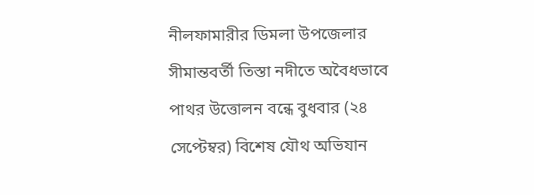নীলফামারীর ডিমলা উপজেলার সীমান্তবর্তী তিস্তা নদীতে অবৈধভাবে পাথর উত্তোলন বন্ধে বুধবার (২৪ সেপ্টেম্বর) বিশেষ যৌথ অভিযান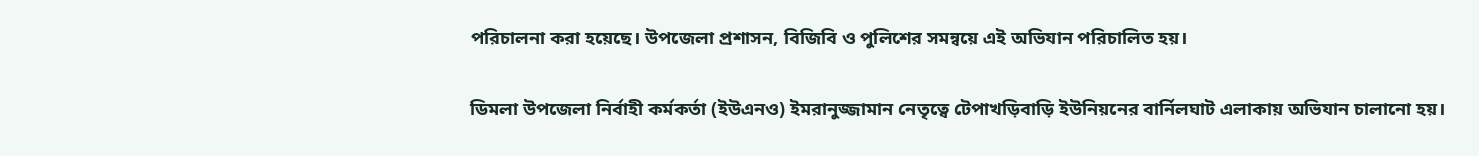পরিচালনা করা হয়েছে। উপজেলা প্রশাসন, বিজিবি ও পুলিশের সমন্বয়ে এই অভিযান পরিচালিত হয়।

ডিমলা উপজেলা নির্বাহী কর্মকর্তা (ইউএনও) ইমরানুজ্জামান নেতৃত্বে টেপাখড়িবাড়ি ইউনিয়নের বার্নিলঘাট এলাকায় অভিযান চালানো হয়।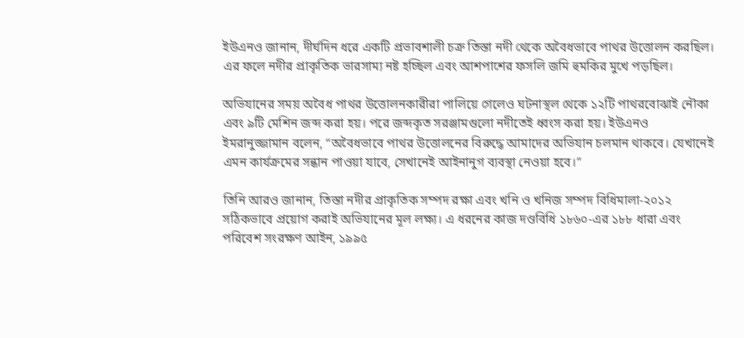ইউএনও জানান, দীর্ঘদিন ধরে একটি প্রভাবশালী চক্র তিস্তা নদী থেকে অবৈধভাবে পাথর উত্তোলন করছিল। এর ফলে নদীর প্রাকৃতিক ভারসাম্য নষ্ট হচ্ছিল এবং আশপাশের ফসলি জমি হুমকির মুখে পড়ছিল।

অভিযানের সময় অবৈধ পাথর উত্তোলনকারীরা পালিয়ে গেলেও ঘটনাস্থল থেকে ১২টি পাথরবোঝাই নৌকা এবং ৯টি মেশিন জব্দ করা হয়। পরে জব্দকৃত সরঞ্জামগুলো নদীতেই ধ্বংস করা হয়। ইউএনও ইমরানুজ্জামান বলেন, “অবৈধভাবে পাথর উত্তোলনের বিরুদ্ধে আমাদের অভিযান চলমান থাকবে। যেখানেই এমন কার্যক্রমের সন্ধান পাওয়া যাবে, সেখানেই আইনানুগ ব্যবস্থা নেওয়া হবে।”

তিনি আরও জানান, তিস্তা নদীর প্রাকৃতিক সম্পদ রক্ষা এবং খনি ও খনিজ সম্পদ বিধিমালা-২০১২ সঠিকভাবে প্রয়োগ করাই অভিযানের মূল লক্ষ্য। এ ধরনের কাজ দণ্ডবিধি ১৮৬০-এর ১৮৮ ধারা এবং পরিবেশ সংরক্ষণ আইন, ১৯৯৫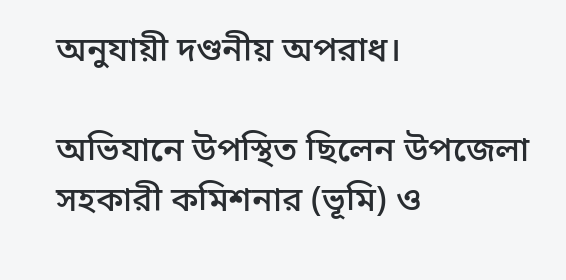অনুযায়ী দণ্ডনীয় অপরাধ।

অভিযানে উপস্থিত ছিলেন উপজেলা সহকারী কমিশনার (ভূমি) ও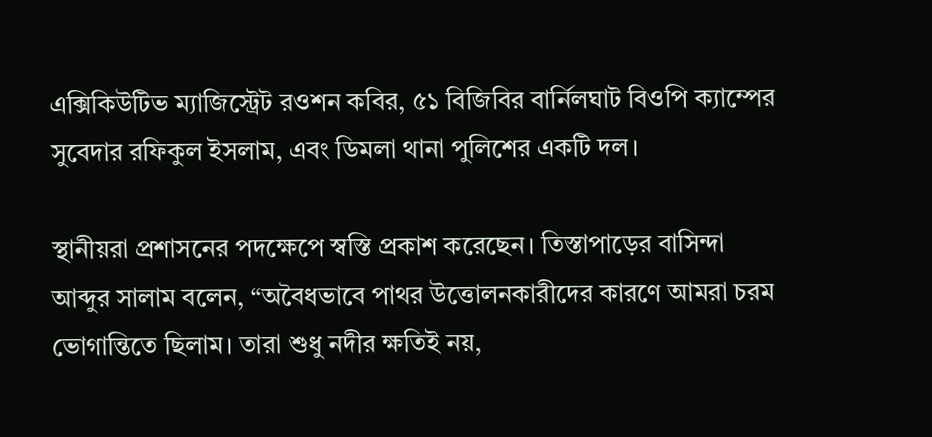এক্সিকিউটিভ ম্যাজিস্ট্রেট রওশন কবির, ৫১ বিজিবির বার্নিলঘাট বিওপি ক্যাম্পের সুবেদার রফিকুল ইসলাম, এবং ডিমলা থানা পুলিশের একটি দল।

স্থানীয়রা প্রশাসনের পদক্ষেপে স্বস্তি প্রকাশ করেছেন। তিস্তাপাড়ের বাসিন্দা আব্দুর সালাম বলেন, “অবৈধভাবে পাথর উত্তোলনকারীদের কারণে আমরা চরম ভোগান্তিতে ছিলাম। তারা শুধু নদীর ক্ষতিই নয়,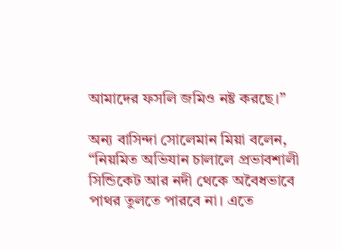আমাদের ফসলি জমিও নষ্ট করছে।”

অন্য বাসিন্দা সোলেমান মিয়া বলেন, “নিয়মিত অভিযান চালালে প্রভাবশালী সিন্ডিকেট আর নদী থেকে অবৈধভাবে পাথর তুলতে পারবে না। এতে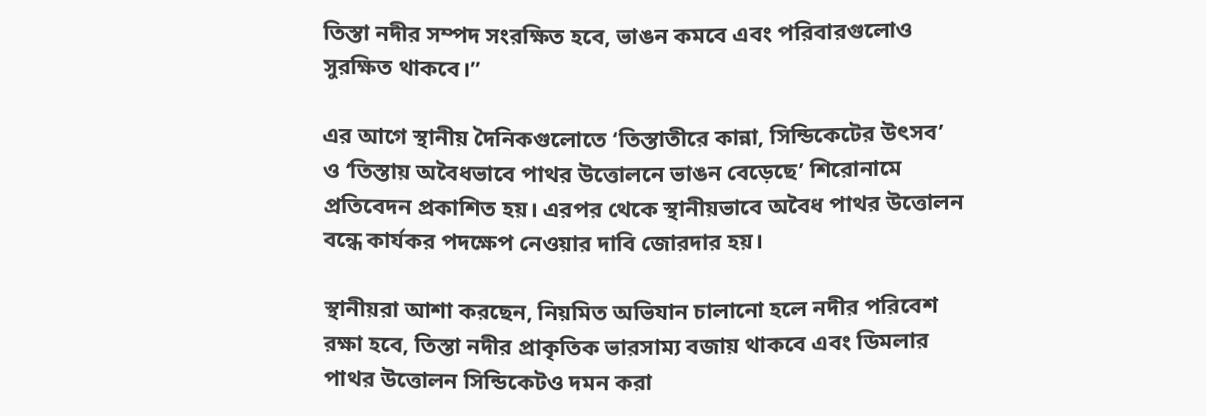তিস্তা নদীর সম্পদ সংরক্ষিত হবে, ভাঙন কমবে এবং পরিবারগুলোও সুরক্ষিত থাকবে।”

এর আগে স্থানীয় দৈনিকগুলোতে ‘তিস্তাতীরে কান্না, সিন্ডিকেটের উৎসব’ ও ‘তিস্তায় অবৈধভাবে পাথর উত্তোলনে ভাঙন বেড়েছে’ শিরোনামে প্রতিবেদন প্রকাশিত হয়। এরপর থেকে স্থানীয়ভাবে অবৈধ পাথর উত্তোলন বন্ধে কার্যকর পদক্ষেপ নেওয়ার দাবি জোরদার হয়।

স্থানীয়রা আশা করছেন, নিয়মিত অভিযান চালানো হলে নদীর পরিবেশ রক্ষা হবে, তিস্তা নদীর প্রাকৃতিক ভারসাম্য বজায় থাকবে এবং ডিমলার পাথর উত্তোলন সিন্ডিকেটও দমন করা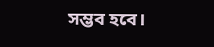সম্ভব হবে।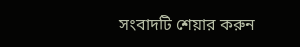সংবাদটি শেয়ার করুন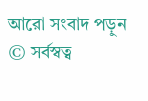আরো সংবাদ পড়ুন
© সর্বস্বত্ব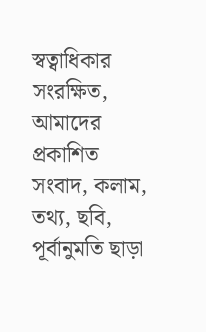স্বত্বাধিকার সংরক্ষিত, আমাদের প্রকাশিত সংবাদ, কলাম, তথ্য, ছবি, পূর্বানুমতি ছাড়া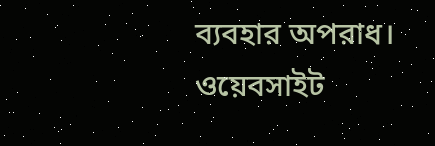ব্যবহার অপরাধ।
ওয়েবসাইট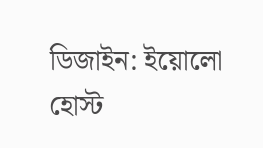ডিজাইন: ইয়োলো হোস্ট